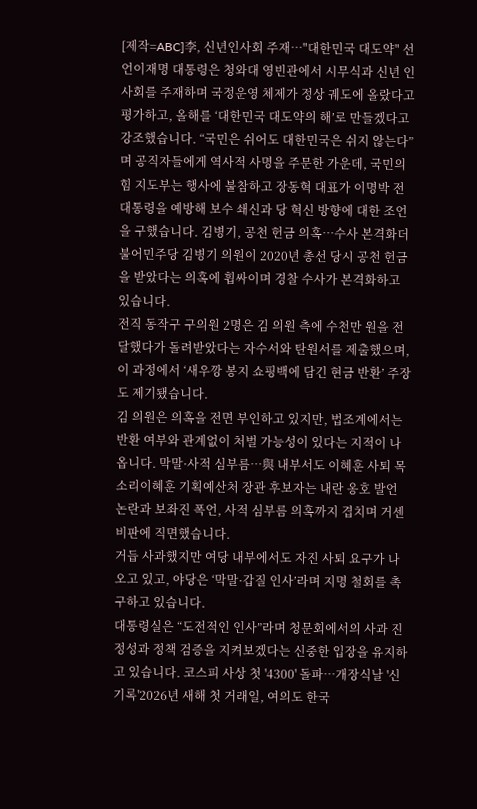[제작=ABC]李, 신년인사회 주재…"대한민국 대도약" 선언이재명 대통령은 청와대 영빈관에서 시무식과 신년 인사회를 주재하며 국정운영 체제가 정상 궤도에 올랐다고 평가하고, 올해를 ‘대한민국 대도약의 해’로 만들겠다고 강조했습니다. “국민은 쉬어도 대한민국은 쉬지 않는다”며 공직자들에게 역사적 사명을 주문한 가운데, 국민의힘 지도부는 행사에 불참하고 장동혁 대표가 이명박 전 대통령을 예방해 보수 쇄신과 당 혁신 방향에 대한 조언을 구했습니다. 김병기, 공천 헌금 의혹…수사 본격화더불어민주당 김병기 의원이 2020년 총선 당시 공천 헌금을 받았다는 의혹에 휩싸이며 경찰 수사가 본격화하고 있습니다.
전직 동작구 구의원 2명은 김 의원 측에 수천만 원을 전달했다가 돌려받았다는 자수서와 탄원서를 제출했으며, 이 과정에서 ‘새우깡 봉지 쇼핑백에 담긴 현금 반환’ 주장도 제기됐습니다.
김 의원은 의혹을 전면 부인하고 있지만, 법조계에서는 반환 여부와 관계없이 처벌 가능성이 있다는 지적이 나옵니다. 막말·사적 심부름…與 내부서도 이혜훈 사퇴 목소리이혜훈 기획예산처 장관 후보자는 내란 옹호 발언 논란과 보좌진 폭언, 사적 심부름 의혹까지 겹치며 거센 비판에 직면했습니다.
거듭 사과했지만 여당 내부에서도 자진 사퇴 요구가 나오고 있고, 야당은 ‘막말·갑질 인사’라며 지명 철회를 촉구하고 있습니다.
대통령실은 “도전적인 인사”라며 청문회에서의 사과 진정성과 정책 검증을 지켜보겠다는 신중한 입장을 유지하고 있습니다. 코스피 사상 첫 '4300' 돌파…개장식날 '신기록'2026년 새해 첫 거래일, 여의도 한국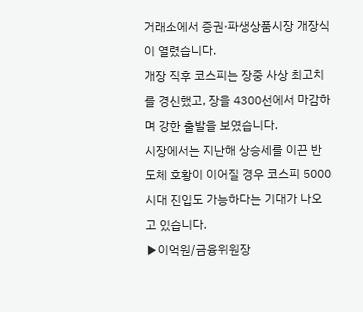거래소에서 증권·파생상품시장 개장식이 열렸습니다.
개장 직후 코스피는 장중 사상 최고치를 경신했고, 장을 4300선에서 마감하며 강한 출발을 보였습니다.
시장에서는 지난해 상승세를 이끈 반도체 호황이 이어질 경우 코스피 5000시대 진입도 가능하다는 기대가 나오고 있습니다.
▶이억원/금융위원장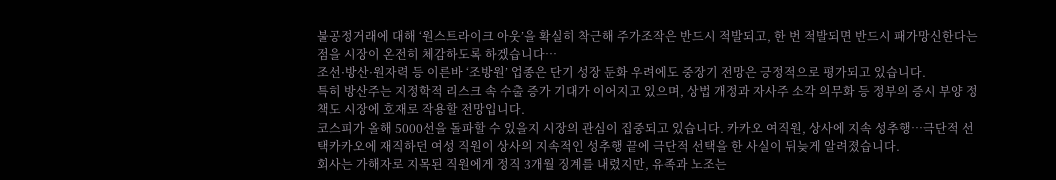불공정거래에 대해 ‘원스트라이크 아웃’을 확실히 착근해 주가조작은 반드시 적발되고, 한 번 적발되면 반드시 패가망신한다는 점을 시장이 온전히 체감하도록 하겠습니다…
조선·방산·원자력 등 이른바 ‘조방원’ 업종은 단기 성장 둔화 우려에도 중장기 전망은 긍정적으로 평가되고 있습니다.
특히 방산주는 지정학적 리스크 속 수출 증가 기대가 이어지고 있으며, 상법 개정과 자사주 소각 의무화 등 정부의 증시 부양 정책도 시장에 호재로 작용할 전망입니다.
코스피가 올해 5000선을 돌파할 수 있을지 시장의 관심이 집중되고 있습니다. 카카오 여직원, 상사에 지속 성추행…극단적 선택카카오에 재직하던 여성 직원이 상사의 지속적인 성추행 끝에 극단적 선택을 한 사실이 뒤늦게 알려졌습니다.
회사는 가해자로 지목된 직원에게 정직 3개월 징계를 내렸지만, 유족과 노조는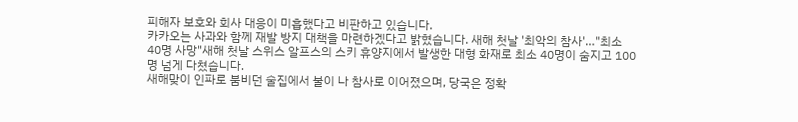피해자 보호와 회사 대응이 미흡했다고 비판하고 있습니다.
카카오는 사과와 함께 재발 방지 대책을 마련하겠다고 밝혔습니다. 새해 첫날 '최악의 참사'…"최소 40명 사망"새해 첫날 스위스 알프스의 스키 휴양지에서 발생한 대형 화재로 최소 40명이 숨지고 100명 넘게 다쳤습니다.
새해맞이 인파로 붐비던 술집에서 불이 나 참사로 이어졌으며, 당국은 정확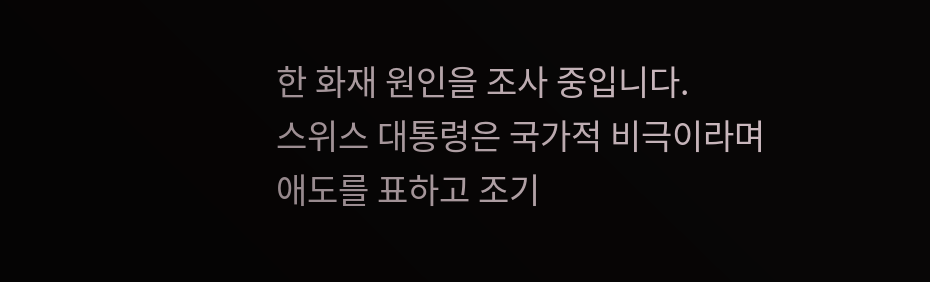한 화재 원인을 조사 중입니다.
스위스 대통령은 국가적 비극이라며 애도를 표하고 조기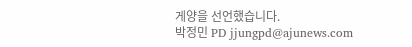게양을 선언했습니다.
박정민 PD jjungpd@ajunews.com